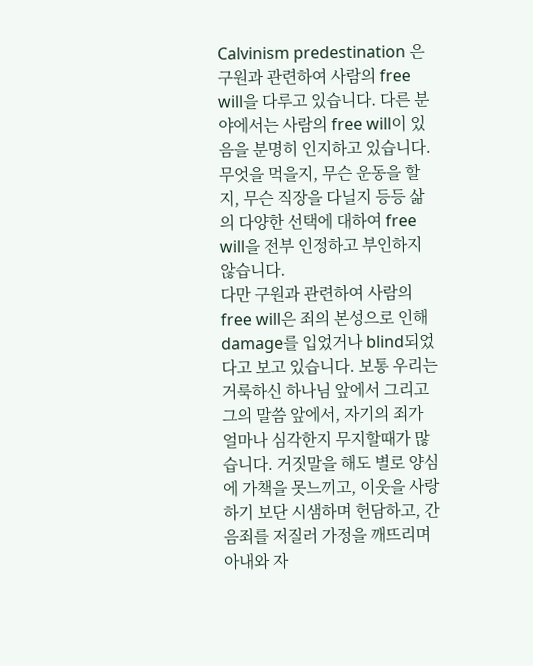Calvinism predestination 은 구원과 관련하여 사람의 free will을 다루고 있습니다. 다른 분야에서는 사람의 free will이 있음을 분명히 인지하고 있습니다. 무엇을 먹을지, 무슨 운동을 할지, 무슨 직장을 다닐지 등등 삶의 다양한 선택에 대하여 free will을 전부 인정하고 부인하지 않습니다.
다만 구원과 관련하여 사람의 free will은 죄의 본성으로 인해 damage를 입었거나 blind되었다고 보고 있습니다. 보통 우리는 거룩하신 하나님 앞에서 그리고 그의 말씀 앞에서, 자기의 죄가 얼마나 심각한지 무지할때가 많습니다. 거짓말을 해도 별로 양심에 가책을 못느끼고, 이웃을 사랑하기 보단 시샘하며 헌담하고, 간음죄를 저질러 가정을 깨뜨리며 아내와 자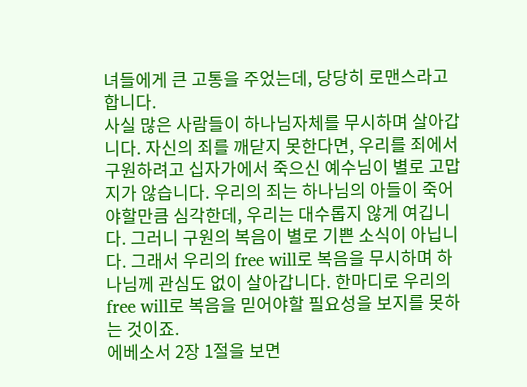녀들에게 큰 고통을 주었는데, 당당히 로맨스라고 합니다.
사실 많은 사람들이 하나님자체를 무시하며 살아갑니다. 자신의 죄를 깨닫지 못한다면, 우리를 죄에서 구원하려고 십자가에서 죽으신 예수님이 별로 고맙지가 않습니다. 우리의 죄는 하나님의 아들이 죽어야할만큼 심각한데, 우리는 대수롭지 않게 여깁니다. 그러니 구원의 복음이 별로 기쁜 소식이 아닙니다. 그래서 우리의 free will로 복음을 무시하며 하나님께 관심도 없이 살아갑니다. 한마디로 우리의 free will로 복음을 믿어야할 필요성을 보지를 못하는 것이죠.
에베소서 2장 1절을 보면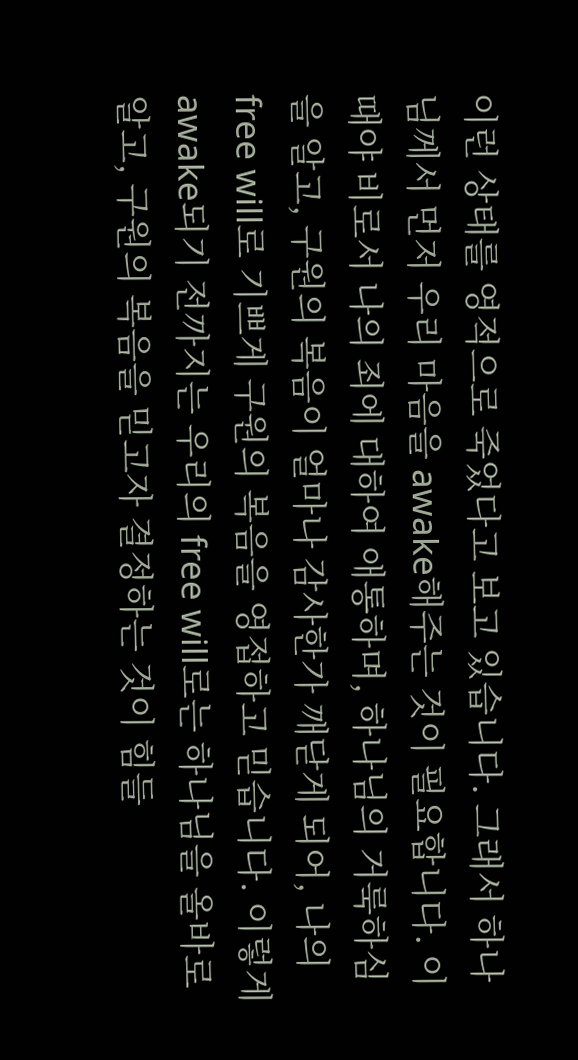이런 상태를 영적으로 죽었다고 보고 있습니다. 그래서 하나님께서 먼저 우리 마음을 awake해주는 것이 필요합니다. 이때야 비로서 나의 죄에 대하여 애통하며, 하나님의 거룩하심을 알고, 구원의 복음이 얼마나 감사한가 깨닫게 되어, 나의 free will로 기쁘게 구원의 복음을 영접하고 믿습니다. 이렇게 awake되기 전까지는 우리의 free will로는 하나님을 올바로 알고, 구원의 복음을 믿고자 결정하는 것이 힘들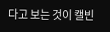다고 보는 것이 캘빈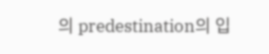의 predestination의 입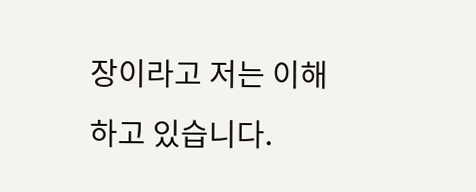장이라고 저는 이해하고 있습니다.